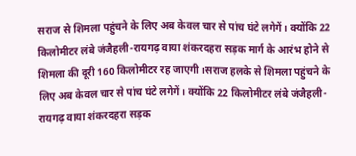सराज से शिमला पहुंचने के लिए अब केवल चार से पांच घंटे लगेगें। क्योंकि 22 किलोमीटर लंबे जंजैहली-रायगढ़ वाया शंकरदहरा सड़क मार्ग के आरंभ होने से शिमला की दूरी 160 किलोमीटर रह जाएगी।सराज हलके से शिमला पहुंचने के लिए अब केवल चार से पांच घंटे लगेगें। क्योंकि 22 किलोमीटर लंबे जंजैहली-रायगढ़ वाया शंकरदहरा सड़क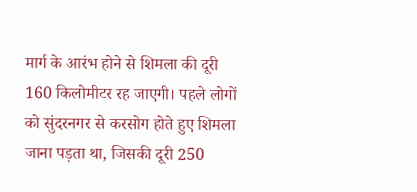मार्ग के आरंभ होने से शिमला की दूरी 160 किलोमीटर रह जाएगी। पहले लोगों को सुंदरनगर से करसोग होते हुए शिमला जाना पड़ता था, जिसकी दूरी 250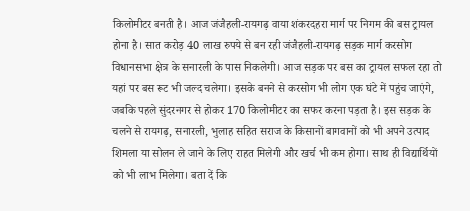किलोमीटर बनती है। आज जंजैहली-रायगढ़ वाया शंकरदहरा मार्ग पर निगम की बस ट्रायल होना है। सात करोड़ 40 लाख रुपये से बन रही जंजैहली-रायगढ़ सड़क मार्ग करसोग विधानसभा क्षेत्र के सनारली के पास निकलेगी। आज सड़क पर बस का ट्रायल सफल रहा तो यहां पर बस रूट भी जल्द चलेगा। इसके बनने से करसोग भी लोग एक घंटे में पहुंच जाएंगे, जबकि पहले सुंदरनगर से होकर 170 किलोमीटर का सफर करना पड़ता है। इस सड़क के चलने से रायगढ़, सनारली, भुलाह सहित सराज के किसानों बागवानों को भी अपने उत्पाद शिमला या सोलन ले जाने के लिए राहत मिलेगी और खर्च भी कम होगा। साथ ही विद्यार्थियों को भी लाभ मिलेगा। बता दें कि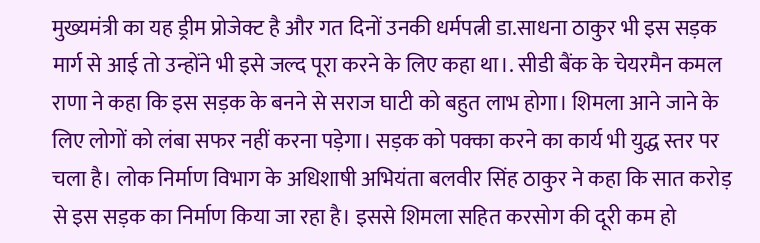मुख्यमंत्री का यह ड्रीम प्रोजेक्ट है और गत दिनों उनकी धर्मपत्नी डा.साधना ठाकुर भी इस सड़क मार्ग से आई तो उन्होंने भी इसे जल्द पूरा करने के लिए कहा था।. सीडी बैंक के चेयरमैन कमल राणा ने कहा कि इस सड़क के बनने से सराज घाटी को बहुत लाभ होगा। शिमला आने जाने के लिए लोगों को लंबा सफर नहीं करना पड़ेगा। सड़क को पक्का करने का कार्य भी युद्ध स्तर पर चला है। लोक निर्माण विभाग के अधिशाषी अभियंता बलवीर सिंह ठाकुर ने कहा कि सात करोड़ से इस सड़क का निर्माण किया जा रहा है। इससे शिमला सहित करसोग की दूरी कम हो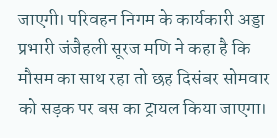जाएगी। परिवहन निगम के कार्यकारी अड्डा प्रभारी जंजैहली सूरज मणि ने कहा है कि मौसम का साथ रहा तो छह दिसंबर सोमवार को सड़क पर बस का ट्रायल किया जाएगा।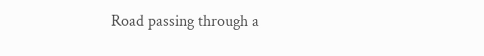Road passing through a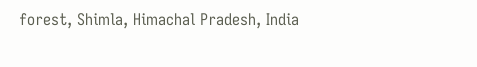forest, Shimla, Himachal Pradesh, India